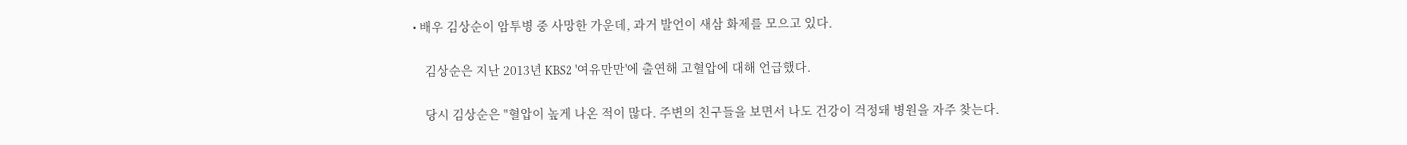• 배우 김상순이 암투병 중 사망한 가운데, 과거 발언이 새삼 화제를 모으고 있다.

    김상순은 지난 2013년 KBS2 '여유만만'에 출연해 고혈압에 대해 언급했다.

    당시 김상순은 "혈압이 높게 나온 적이 많다. 주변의 친구들을 보면서 나도 건강이 걱정돼 병원을 자주 찾는다.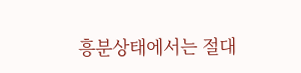흥분상태에서는 절대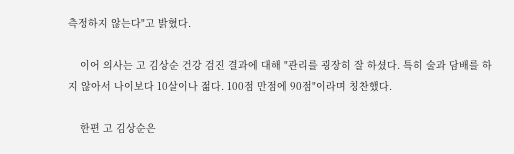측정하지 않는다"고 밝혔다.

    이어 의사는 고 김상순 건강 검진 결과에 대해 "관리를 굉장히 잘 하셨다. 특히 술과 담배를 하지 않아서 나이보다 10살이나 젊다. 100점 만점에 90점"이라며 칭찬했다.

    한편 고 김상순은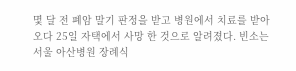몇 달 전 폐암 말기 판정을 받고 병원에서 치료를 받아오다 25일 자택에서 사망 한 것으로 알려졌다. 빈소는 서울 아산병원 장례식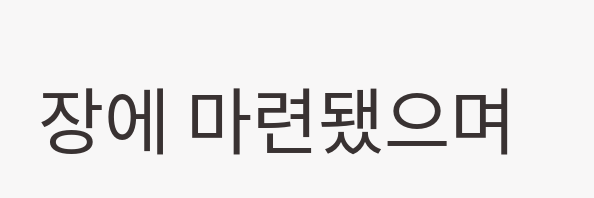장에 마련됐으며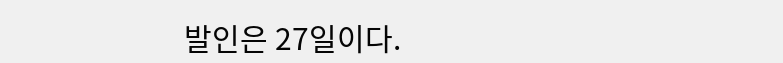발인은 27일이다.